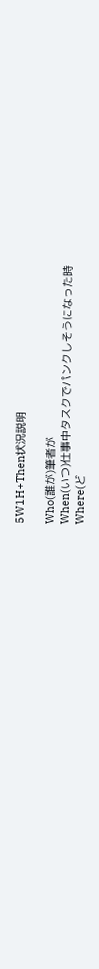5W1H+Then状況説明

Who(誰が)筆者が
When(いつ)仕事中タスクでパンクしそうになった時
Where(ど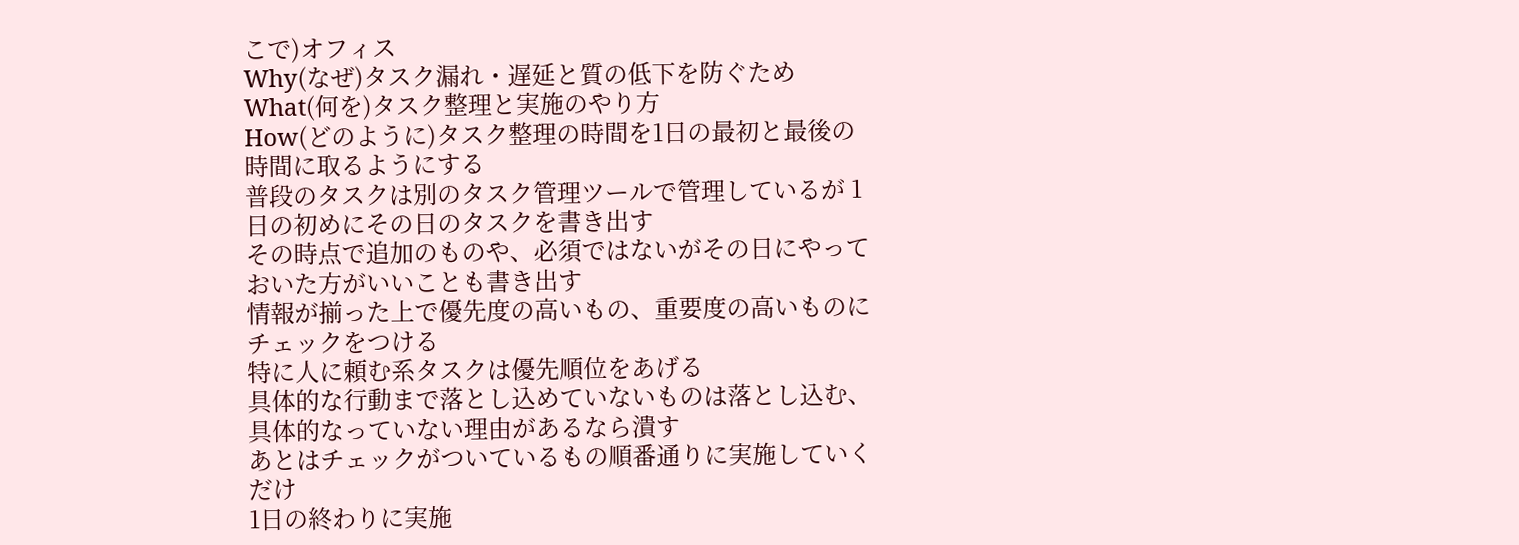こで)オフィス
Why(なぜ)タスク漏れ・遅延と質の低下を防ぐため
What(何を)タスク整理と実施のやり方
How(どのように)タスク整理の時間を1日の最初と最後の時間に取るようにする
普段のタスクは別のタスク管理ツールで管理しているが 1日の初めにその日のタスクを書き出す
その時点で追加のものや、必須ではないがその日にやっておいた方がいいことも書き出す
情報が揃った上で優先度の高いもの、重要度の高いものにチェックをつける
特に人に頼む系タスクは優先順位をあげる
具体的な行動まで落とし込めていないものは落とし込む、具体的なっていない理由があるなら潰す
あとはチェックがついているもの順番通りに実施していくだけ
1日の終わりに実施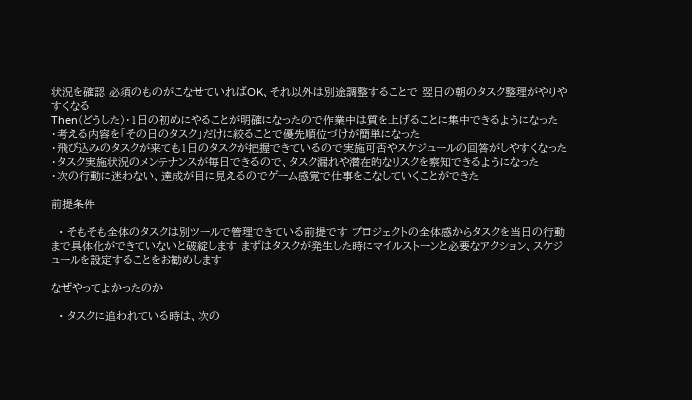状況を確認 必須のものがこなせていればOK、それ以外は別途調整することで 翌日の朝のタスク整理がやりやすくなる
Then(どうした)・1日の初めにやることが明確になったので作業中は質を上げることに集中できるようになった
・考える内容を「その日のタスク」だけに絞ることで優先順位づけが簡単になった
・飛び込みのタスクが来ても1日のタスクが把握できているので実施可否やスケジュールの回答がしやすくなった
・タスク実施状況のメンテナンスが毎日できるので、タスク漏れや潜在的なリスクを察知できるようになった
・次の行動に迷わない、達成が目に見えるのでゲーム感覚で仕事をこなしていくことができた

前提条件

  • そもそも全体のタスクは別ツールで管理できている前提です プロジェクトの全体感からタスクを当日の行動まで具体化ができていないと破綻します まずはタスクが発生した時にマイルストーンと必要なアクション、スケジュールを設定することをお勧めします

なぜやってよかったのか

  • タスクに追われている時は、次の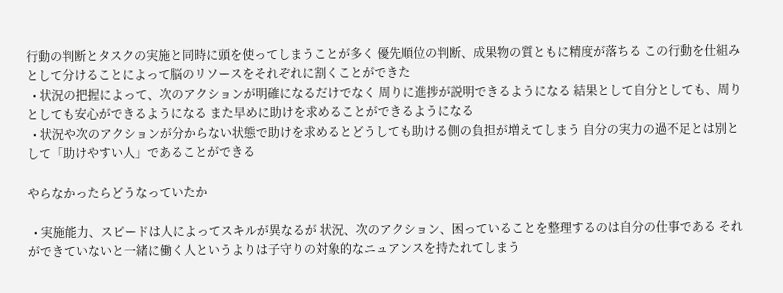行動の判断とタスクの実施と同時に頭を使ってしまうことが多く 優先順位の判断、成果物の質ともに精度が落ちる この行動を仕組みとして分けることによって脳のリソースをそれぞれに割くことができた
  • 状況の把握によって、次のアクションが明確になるだけでなく 周りに進捗が説明できるようになる 結果として自分としても、周りとしても安心ができるようになる また早めに助けを求めることができるようになる
  • 状況や次のアクションが分からない状態で助けを求めるとどうしても助ける側の負担が増えてしまう 自分の実力の過不足とは別として「助けやすい人」であることができる

やらなかったらどうなっていたか

  • 実施能力、スピードは人によってスキルが異なるが 状況、次のアクション、困っていることを整理するのは自分の仕事である それができていないと一緒に働く人というよりは子守りの対象的なニュアンスを持たれてしまう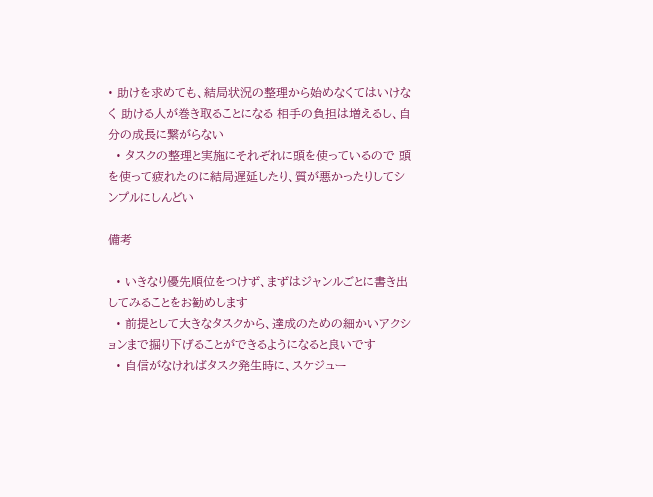• 助けを求めても、結局状況の整理から始めなくてはいけなく 助ける人が巻き取ることになる 相手の負担は増えるし、自分の成長に繋がらない
  • タスクの整理と実施にそれぞれに頭を使っているので 頭を使って疲れたのに結局遅延したり、質が悪かったりしてシンプルにしんどい

備考

  • いきなり優先順位をつけず、まずはジャンルごとに書き出してみることをお勧めします
  • 前提として大きなタスクから、達成のための細かいアクションまで掘り下げることができるようになると良いです
  • 自信がなければタスク発生時に、スケジュー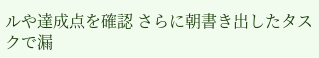ルや達成点を確認 さらに朝書き出したタスクで漏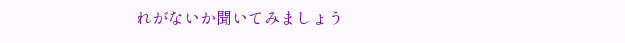れがないか聞いてみましょう